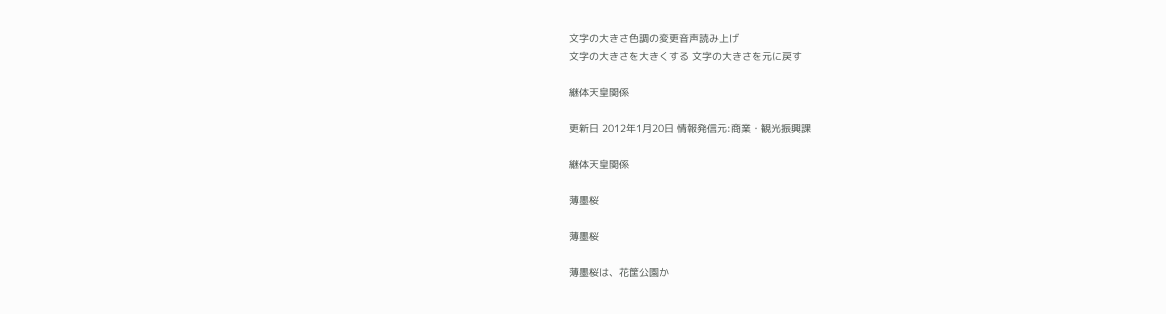文字の大きさ色調の変更音声読み上げ
文字の大きさを大きくする 文字の大きさを元に戻す

継体天皇関係

更新日 2012年1月20日 情報発信元:商業・観光振興課

継体天皇関係

薄墨桜

薄墨桜

薄墨桜は、花筐公園か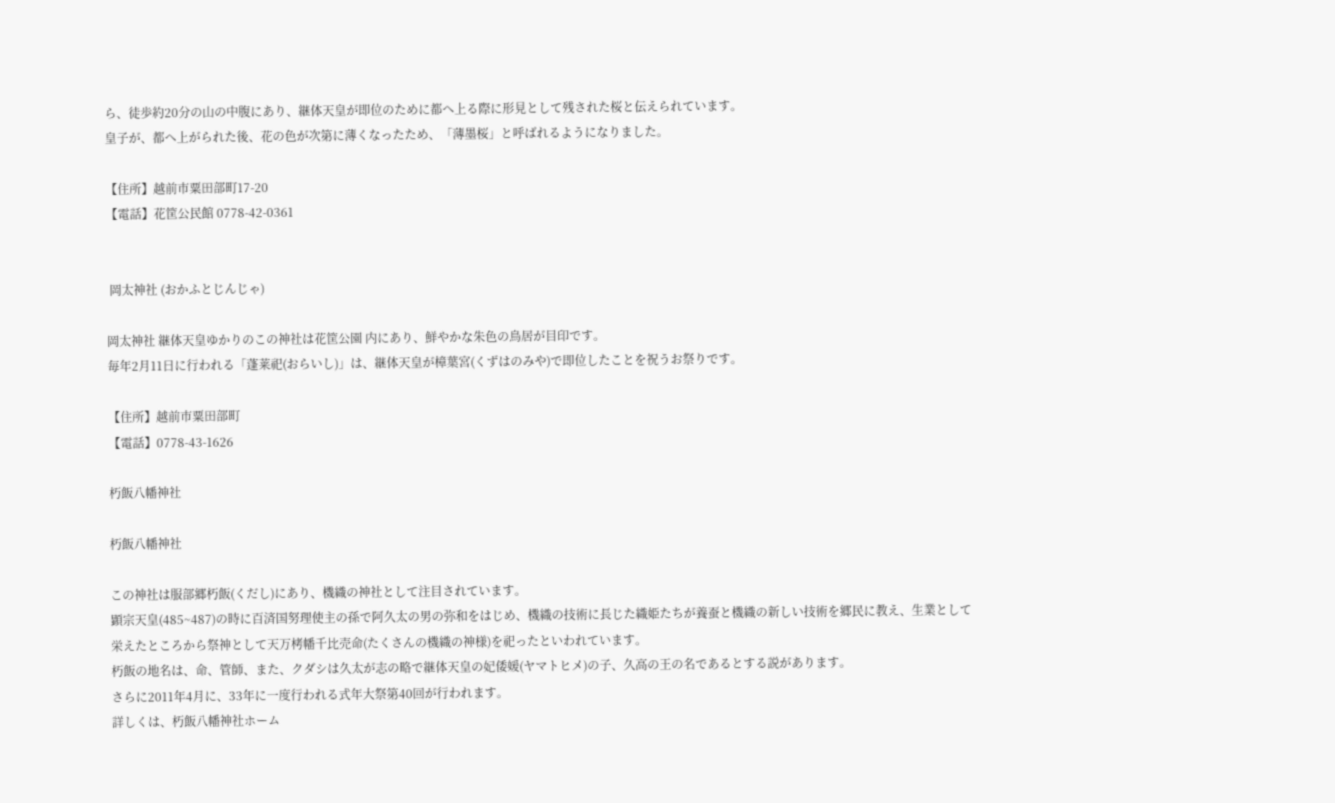ら、徒歩約20分の山の中腹にあり、継体天皇が即位のために都へ上る際に形見として残された桜と伝えられています。
皇子が、都へ上がられた後、花の色が次第に薄くなったため、「薄墨桜」と呼ばれるようになりました。

【住所】越前市粟田部町17-20
【電話】花筐公民館 0778-42-0361


 岡太神社 (おかふとじんじゃ)

岡太神社 継体天皇ゆかりのこの神社は花筐公園 内にあり、鮮やかな朱色の鳥居が目印です。
毎年2月11日に行われる「蓬莱祀(おらいし)」は、継体天皇が樟葉宮(くずはのみや)で即位したことを祝うお祭りです。

【住所】越前市粟田部町
【電話】0778-43-1626

朽飯八幡神社

朽飯八幡神社

この神社は服部郷朽飯(くだし)にあり、機織の神社として注目されています。
顕宗天皇(485~487)の時に百済国努理使主の孫で阿久太の男の弥和をはじめ、機織の技術に長じた織姫たちが養蚕と機織の新しい技術を郷民に教え、生業として栄えたところから祭神として天万栲幡千比売命(たくさんの機織の神様)を祀ったといわれています。
朽飯の地名は、命、管師、また、クダシは久太が志の略で継体天皇の妃倭媛(ヤマトヒメ)の子、久高の王の名であるとする説があります。
さらに2011年4月に、33年に一度行われる式年大祭第40回が行われます。
詳しくは、朽飯八幡神社ホーム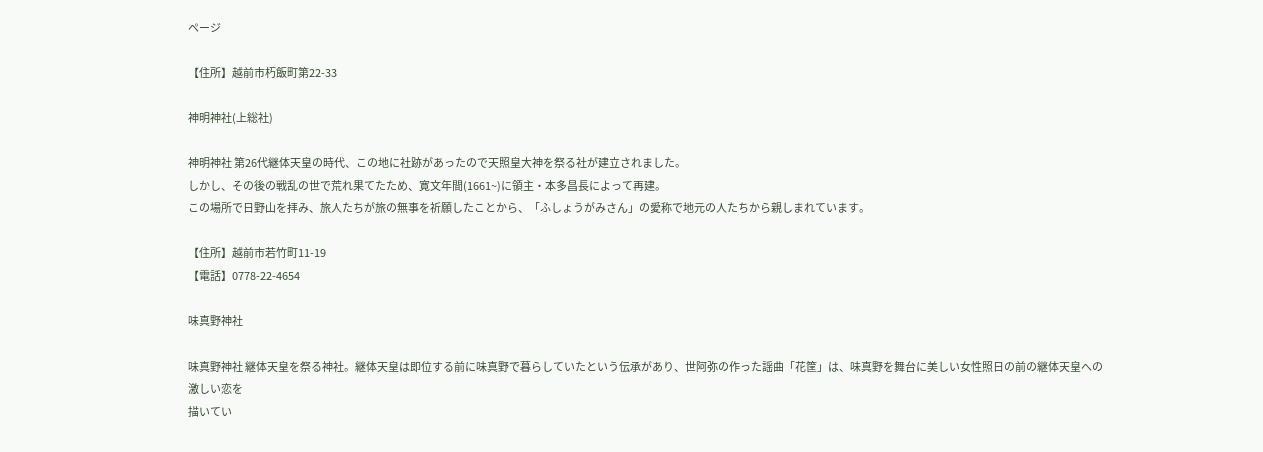ページ

【住所】越前市朽飯町第22-33

神明神社(上総社)

神明神社 第26代継体天皇の時代、この地に社跡があったので天照皇大神を祭る社が建立されました。
しかし、その後の戦乱の世で荒れ果てたため、寛文年間(1661~)に領主・本多昌長によって再建。
この場所で日野山を拝み、旅人たちが旅の無事を祈願したことから、「ふしょうがみさん」の愛称で地元の人たちから親しまれています。

【住所】越前市若竹町11-19
【電話】0778-22-4654

味真野神社

味真野神社 継体天皇を祭る神社。継体天皇は即位する前に味真野で暮らしていたという伝承があり、世阿弥の作った謡曲「花筐」は、味真野を舞台に美しい女性照日の前の継体天皇への激しい恋を
描いてい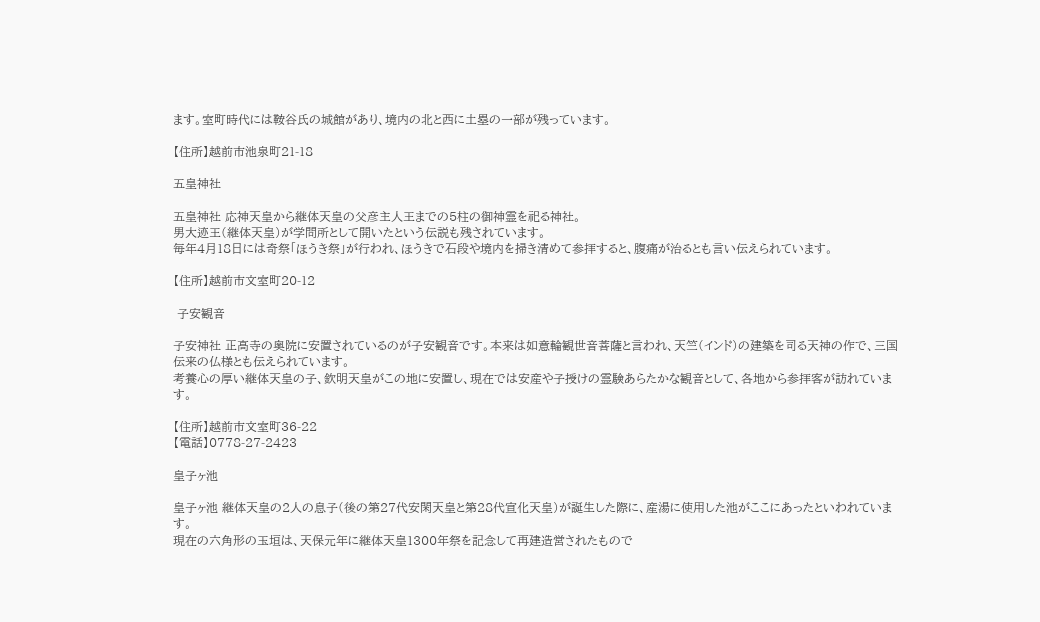ます。室町時代には鞍谷氏の城館があり、境内の北と西に土塁の一部が残っています。

【住所】越前市池泉町21-18

五皇神社

五皇神社 応神天皇から継体天皇の父彦主人王までの5柱の御神霊を祀る神社。
男大迹王(継体天皇)が学問所として開いたという伝説も残されています。
毎年4月18日には奇祭「ほうき祭」が行われ、ほうきで石段や境内を掃き清めて参拝すると、腹痛が治るとも言い伝えられています。

【住所】越前市文室町20-12

 子安観音

子安神社 正高寺の奥院に安置されているのが子安観音です。本来は如意輪観世音菩薩と言われ、天竺(インド)の建築を司る天神の作で、三国伝来の仏様とも伝えられています。
考養心の厚い継体天皇の子、欽明天皇がこの地に安置し、現在では安産や子授けの霊験あらたかな観音として、各地から参拝客が訪れています。

【住所】越前市文室町36-22
【電話】0778-27-2423

皇子ヶ池

皇子ヶ池 継体天皇の2人の息子(後の第27代安閑天皇と第28代宣化天皇)が誕生した際に、産湯に使用した池がここにあったといわれています。
現在の六角形の玉垣は、天保元年に継体天皇1300年祭を記念して再建造営されたもので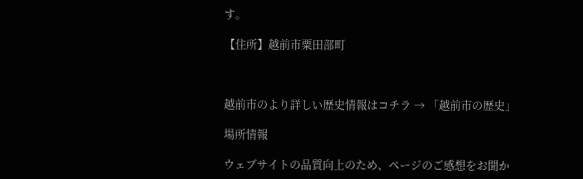す。

【住所】越前市粟田部町



越前市のより詳しい歴史情報はコチラ → 「越前市の歴史」

場所情報

ウェブサイトの品質向上のため、ページのご感想をお聞か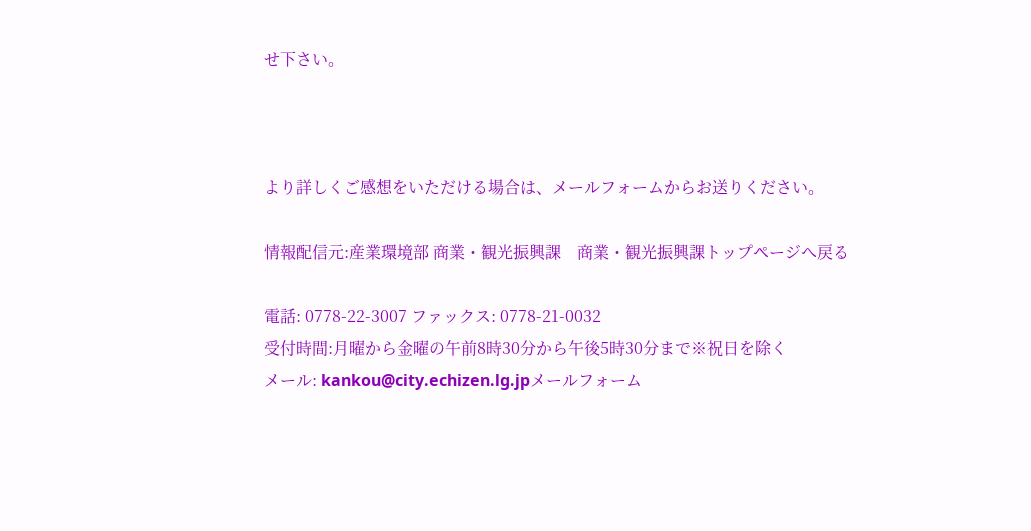せ下さい。



より詳しくご感想をいただける場合は、メールフォームからお送りください。

情報配信元:産業環境部 商業・観光振興課    商業・観光振興課トップページへ戻る

電話: 0778-22-3007 ファックス: 0778-21-0032
受付時間:月曜から金曜の午前8時30分から午後5時30分まで※祝日を除く
メール: kankou@city.echizen.lg.jpメールフォーム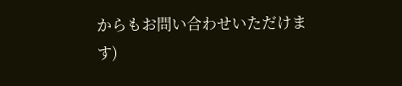からもお問い合わせいただけます)